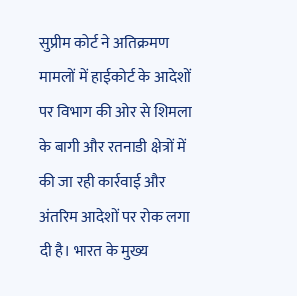सुप्रीम कोर्ट ने अतिक्रमण मामलों में हाईकोर्ट के आदेशों पर विभाग की ओर से शिमला के बागी और रतनाडी क्षेत्रों में की जा रही कार्रवाई और अंतरिम आदेशों पर रोक लगा दी है। भारत के मुख्य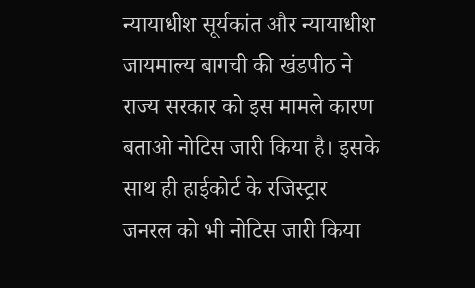न्यायाधीश सूर्यकांत और न्यायाधीश जायमाल्य बागची की खंडपीठ ने राज्य सरकार को इस मामले कारण बताओ नोटिस जारी किया है। इसके साथ ही हाईकोर्ट के रजिस्ट्रार जनरल को भी नोटिस जारी किया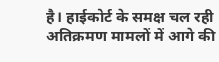है। हाईकोर्ट के समक्ष चल रही अतिक्रमण मामलों में आगे की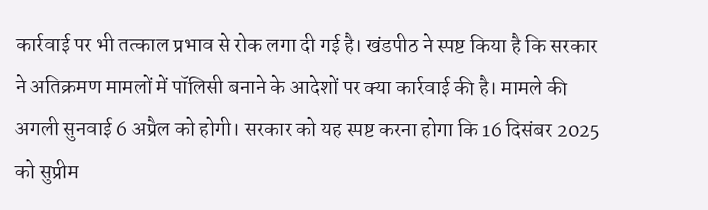कार्रवाई पर भी तत्काल प्रभाव से रोक लगा दी गई है। खंडपीठ ने स्पष्ट किया है कि सरकार ने अतिक्रमण मामलों में पॉलिसी बनाने के आदेशों पर क्या कार्रवाई की है। मामले की अगली सुनवाई 6 अप्रैल को होगी। सरकार को यह स्पष्ट करना होगा कि 16 दिसंबर 2025 को सुप्रीम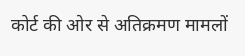कोर्ट की ओर से अतिक्रमण मामलों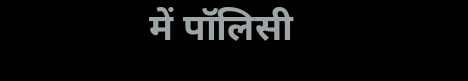में पॉलिसी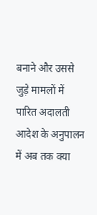बनाने और उससे जुड़े मामलों में पारित अदालती आदेश के अनुपालन में अब तक क्या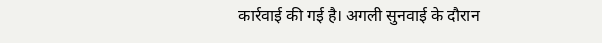कार्रवाई की गई है। अगली सुनवाई के दौरान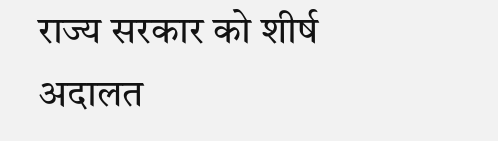राज्य सरकार को शीर्ष अदालत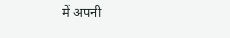में अपनी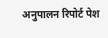अनुपालन रिपोर्ट पेश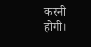करनी होगी।